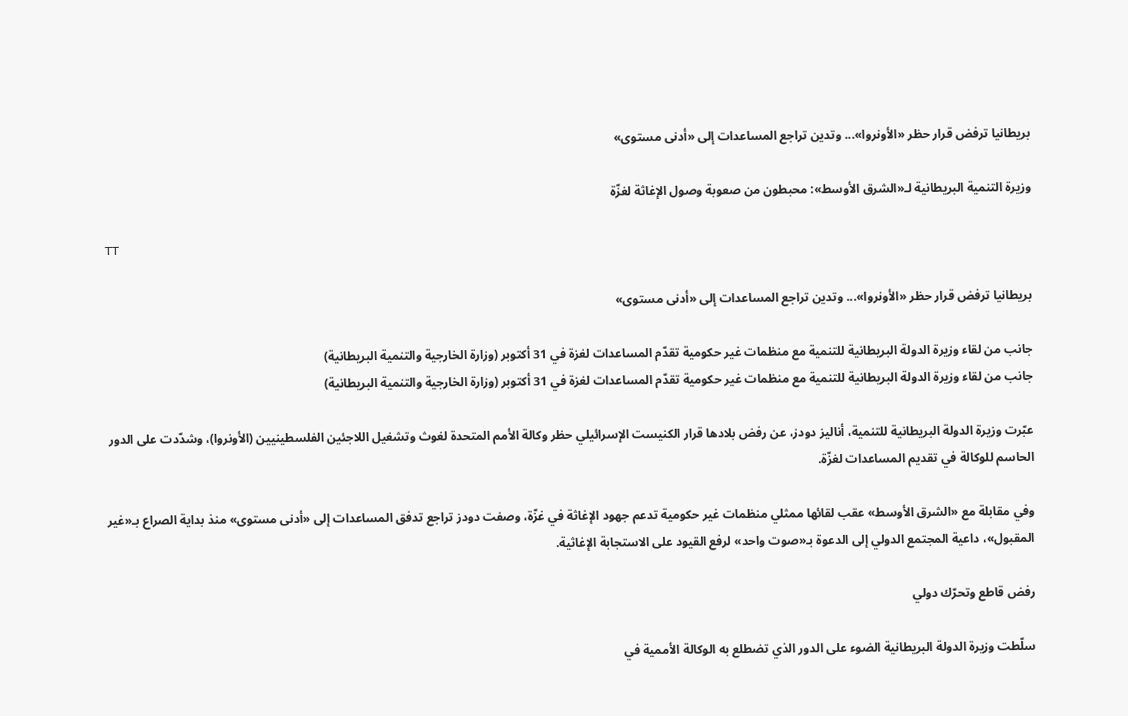بريطانيا ترفض قرار حظر «الأونروا»... وتدين تراجع المساعدات إلى «أدنى مستوى»

وزيرة التنمية البريطانية لـ«الشرق الأوسط»: محبطون من صعوبة وصول الإغاثة لغزّة

TT

بريطانيا ترفض قرار حظر «الأونروا»... وتدين تراجع المساعدات إلى «أدنى مستوى»

جانب من لقاء وزيرة الدولة البريطانية للتنمية مع منظمات غير حكومية تقدّم المساعدات لغزة في 31 أكتوبر (وزارة الخارجية والتنمية البريطانية)
جانب من لقاء وزيرة الدولة البريطانية للتنمية مع منظمات غير حكومية تقدّم المساعدات لغزة في 31 أكتوبر (وزارة الخارجية والتنمية البريطانية)

عبّرت وزيرة الدولة البريطانية للتنمية، أناليز دودز، عن رفض بلادها قرار الكنيست الإسرائيلي حظر وكالة الأمم المتحدة لغوث وتشغيل اللاجئين الفلسطينيين (الأونروا)، وشدّدت على الدور الحاسم للوكالة في تقديم المساعدات لغزّة.

وفي مقابلة مع «الشرق الأوسط» عقب لقائها ممثلي منظمات غير حكومية تدعم جهود الإغاثة في غزّة، وصفت دودز تراجع تدفق المساعدات إلى «أدنى مستوى» منذ بداية الصراع بـ«غير المقبول»، داعية المجتمع الدولي إلى الدعوة بـ«صوت واحد» لرفع القيود على الاستجابة الإغاثية.

رفض قاطع وتحرّك دولي

سلّطت وزيرة الدولة البريطانية الضوء على الدور الذي تضطلع به الوكالة الأممية في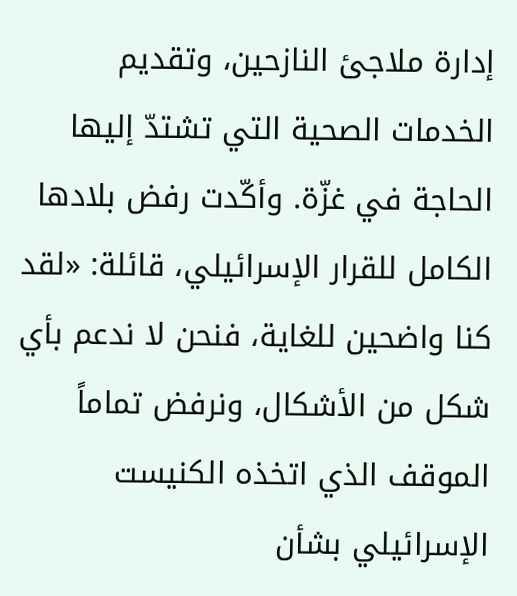إدارة ملاجئ النازحين، وتقديم الخدمات الصحية التي تشتدّ إليها الحاجة في غزّة. وأكّدت رفض بلادها الكامل للقرار الإسرائيلي، قائلة: «لقد كنا واضحين للغاية، فنحن لا ندعم بأي شكل من الأشكال، ونرفض تماماً الموقف الذي اتخذه الكنيست الإسرائيلي بشأن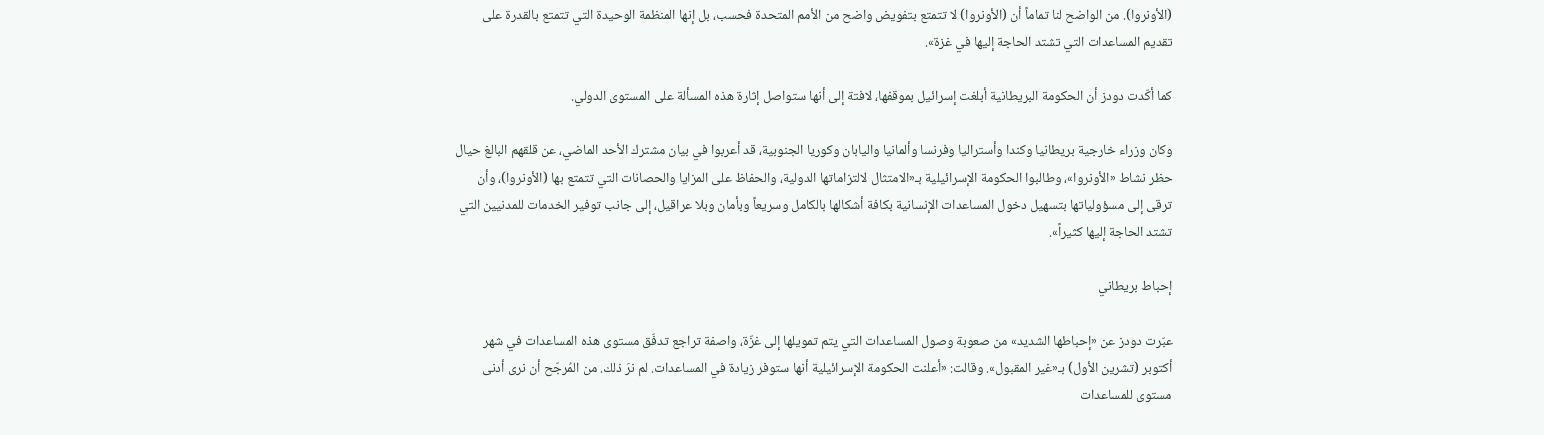(الأونروا). من الواضح لنا تماماً أن (الأونروا) لا تتمتع بتفويض واضح من الأمم المتحدة فحسب، بل إنها المنظمة الوحيدة التي تتمتع بالقدرة على تقديم المساعدات التي تشتد الحاجة إليها في غزة».

كما أكّدت دودز أن الحكومة البريطانية أبلغت إسرائيل بموقفها، لافتة إلى أنها ستواصل إثارة هذه المسألة على المستوى الدولي.

وكان وزراء خارجية بريطانيا وكندا وأستراليا وفرنسا وألمانيا واليابان وكوريا الجنوبية، قد أعربوا في بيان مشترك الأحد الماضي، عن قلقهم البالغ حيال حظر نشاط «الأونروا»، وطالبوا الحكومة الإسرائيلية بـ«الامتثال لالتزاماتها الدولية، والحفاظ على المزايا والحصانات التي تتمتع بها (الأونروا)، وأن ترقى إلى مسؤولياتها بتسهيل دخول المساعدات الإنسانية بكافة أشكالها بالكامل وسريعاً وبأمان وبلا عراقيل، إلى جانب توفير الخدمات للمدنيين التي تشتد الحاجة إليها كثيراً».

إحباط بريطاني

عبّرت دودز عن «إحباطها الشديد» من صعوبة وصول المساعدات التي يتم تمويلها إلى غزّة، واصفة تراجع تدفّق مستوى هذه المساعدات في شهر أكتوبر (تشرين الأول) بـ«غير المقبول». وقالت: «أعلنت الحكومة الإسرائيلية أنها ستوفر زيادة في المساعدات. لم نرَ ذلك. من المُرجّح أن نرى أدنى مستوى للمساعدات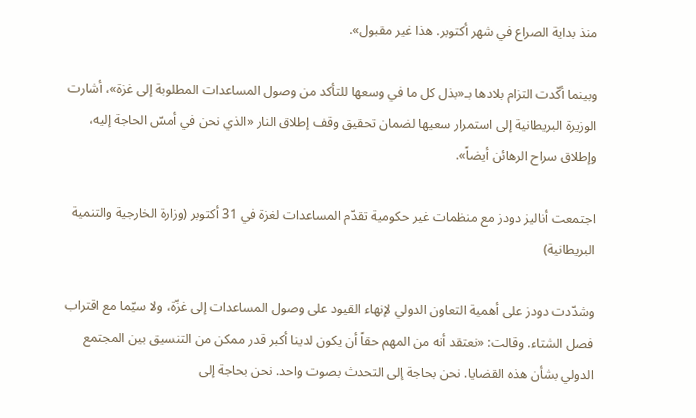منذ بداية الصراع في شهر أكتوبر. هذا غير مقبول».

وبينما أكّدت التزام بلادها بـ«بذل كل ما في وسعها للتأكد من وصول المساعدات المطلوبة إلى غزة»، أشارت الوزيرة البريطانية إلى استمرار سعيها لضمان تحقيق وقف إطلاق النار «الذي نحن في أمسّ الحاجة إليه، وإطلاق سراح الرهائن أيضاً».

اجتمعت أناليز دودز مع منظمات غير حكومية تقدّم المساعدات لغزة في 31 أكتوبر (وزارة الخارجية والتنمية البريطانية)

وشدّدت دودز على أهمية التعاون الدولي لإنهاء القيود على وصول المساعدات إلى غزّة، ولا سيّما مع اقتراب فصل الشتاء. وقالت: «نعتقد أنه من المهم حقاً أن يكون لدينا أكبر قدر ممكن من التنسيق بين المجتمع الدولي بشأن هذه القضايا. نحن بحاجة إلى التحدث بصوت واحد. نحن بحاجة إلى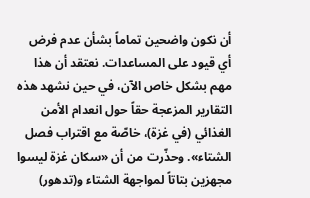أن نكون واضحين تماماً بشأن عدم فرض أي قيود على المساعدات. نعتقد أن هذا مهم بشكل خاص الآن، في حين نشهد هذه التقارير المزعجة حقاً حول انعدام الأمن الغذائي (في غزة)، خاصّة مع اقتراب فصل الشتاء». وحذّرت من أن «سكان غزة ليسوا مجهزين بتاتاً لمواجهة الشتاء و(تدهور)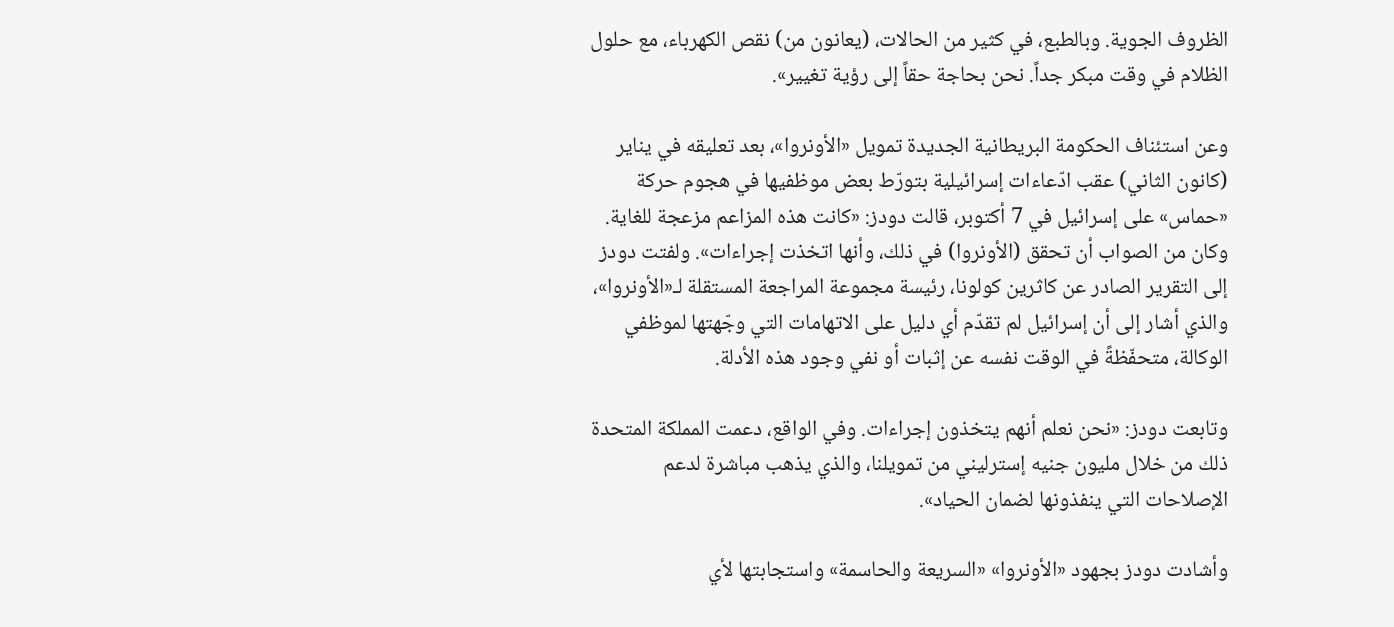الظروف الجوية. وبالطبع، في كثير من الحالات، (يعانون من) نقص الكهرباء، مع حلول الظلام في وقت مبكر جداً. نحن بحاجة حقاً إلى رؤية تغيير».

وعن استئناف الحكومة البريطانية الجديدة تمويل «الأونروا»، بعد تعليقه في يناير (كانون الثاني) عقب ادّعاءات إسرائيلية بتورّط بعض موظفيها في هجوم حركة «حماس» على إسرائيل في 7 أكتوبر، قالت دودز: «كانت هذه المزاعم مزعجة للغاية. وكان من الصواب أن تحقق (الأونروا) في ذلك، وأنها اتخذت إجراءات». ولفتت دودز إلى التقرير الصادر عن كاثرين كولونا، رئيسة مجموعة المراجعة المستقلة لـ«الأونروا»، والذي أشار إلى أن إسرائيل لم تقدّم أي دليل على الاتهامات التي وجّهتها لموظفي الوكالة، متحفّظةً في الوقت نفسه عن إثبات أو نفي وجود هذه الأدلة.

وتابعت دودز: «نحن نعلم أنهم يتخذون إجراءات. وفي الواقع، دعمت المملكة المتحدة ذلك من خلال مليون جنيه إسترليني من تمويلنا، والذي يذهب مباشرة لدعم الإصلاحات التي ينفذونها لضمان الحياد».

وأشادت دودز بجهود «الأونروا» «السريعة والحاسمة» واستجابتها لأي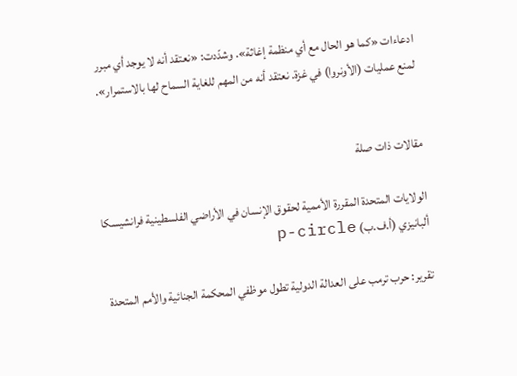ادعاءات «كما هو الحال مع أي منظمة إغاثة». وشدّدت: «نعتقد أنه لا يوجد أي مبرر لمنع عمليات (الأونروا) في غزة. نعتقد أنه من المهم للغاية السماح لها بالاستمرار».


مقالات ذات صلة

الولايات المتحدة المقررة الأممية لحقوق الإنسان في الأراضي الفلسطينية فرانشيسكا ألبانيزي (أ.ف.ب) p-circle

تقرير: حرب ترمب على العدالة الدولية تطول موظفي المحكمة الجنائية والأمم المتحدة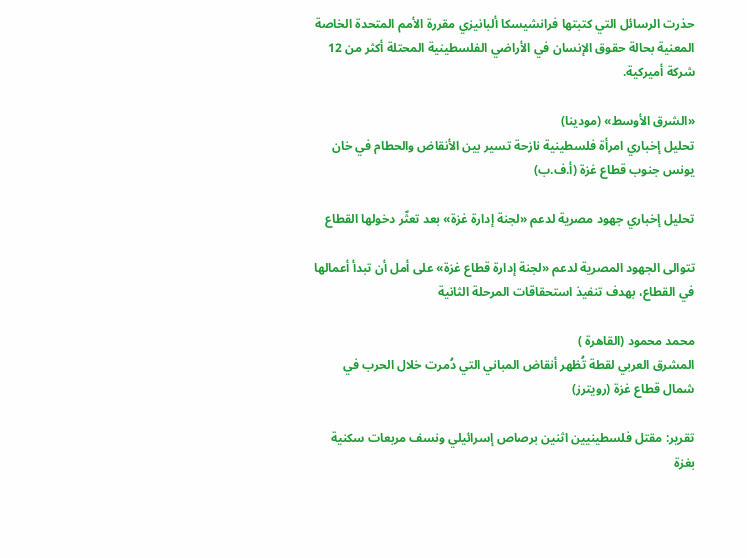حذرت الرسائل التي كتبتها فرانشيسكا ألبانيزي مقررة الأمم المتحدة الخاصة المعنية بحالة حقوق الإنسان في الأراضي الفلسطينية المحتلة أكثر من 12 شركة أميركية.

«الشرق الأوسط» (مودينا)
تحليل إخباري امرأة فلسطينية نازحة تسير بين الأنقاض والحطام في خان يونس جنوب قطاع غزة (أ.ف.ب)

تحليل إخباري جهود مصرية لدعم «لجنة إدارة غزة» بعد تعثّر دخولها القطاع

تتوالى الجهود المصرية لدعم «لجنة إدارة قطاع غزة» على أمل أن تبدأ أعمالها في القطاع، بهدف تنفيذ استحقاقات المرحلة الثانية

محمد محمود (القاهرة )
المشرق العربي لقطة تُظهر أنقاض المباني التي دُمرت خلال الحرب في شمال قطاع غزة (رويترز)

تقرير: مقتل فلسطينيين اثنين برصاص إسرائيلي ونسف مربعات سكنية بغزة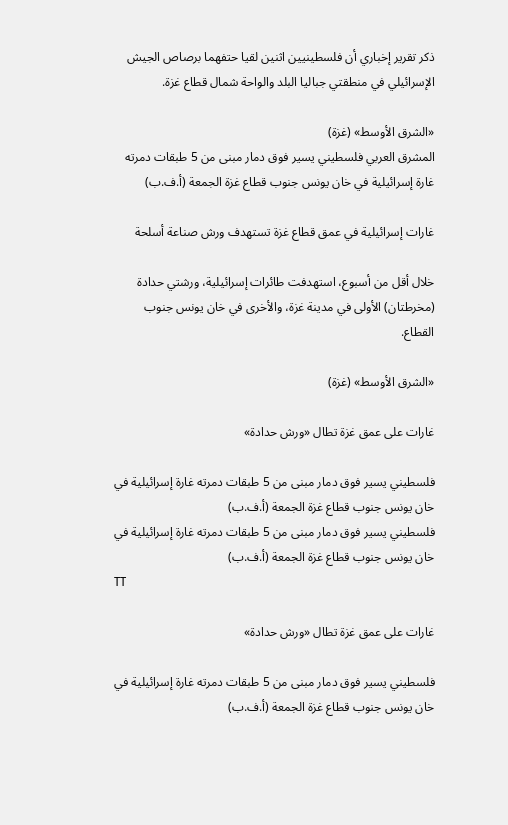ذكر تقرير إخباري أن فلسطينيين اثنين لقيا حتفهما برصاص الجيش الإسرائيلي في منطقتي جباليا البلد والواحة شمال قطاع غزة.

«الشرق الأوسط» (غزة)
المشرق العربي فلسطيني يسير فوق دمار مبنى من 5 طبقات دمرته غارة إسرائيلية في خان يونس جنوب قطاع غزة الجمعة (أ.ف.ب)

غارات إسرائيلية في عمق قطاع غزة تستهدف ورش صناعة أسلحة

خلال أقل من أسبوع، استهدفت طائرات إسرائيلية، ورشتي حدادة (مخرطتان) الأولى في مدينة غزة، والأخرى في خان يونس جنوب القطاع.

«الشرق الأوسط» (غزة)

غارات على عمق غزة تطال «ورش حدادة»

فلسطيني يسير فوق دمار مبنى من 5 طبقات دمرته غارة إسرائيلية في خان يونس جنوب قطاع غزة الجمعة (أ.ف.ب)
فلسطيني يسير فوق دمار مبنى من 5 طبقات دمرته غارة إسرائيلية في خان يونس جنوب قطاع غزة الجمعة (أ.ف.ب)
TT

غارات على عمق غزة تطال «ورش حدادة»

فلسطيني يسير فوق دمار مبنى من 5 طبقات دمرته غارة إسرائيلية في خان يونس جنوب قطاع غزة الجمعة (أ.ف.ب)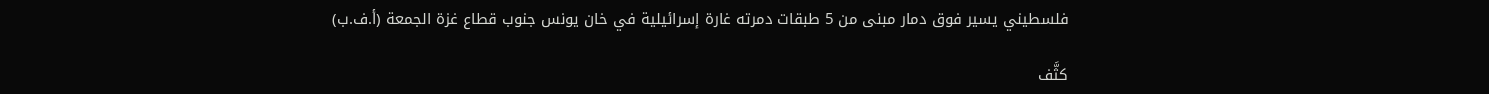فلسطيني يسير فوق دمار مبنى من 5 طبقات دمرته غارة إسرائيلية في خان يونس جنوب قطاع غزة الجمعة (أ.ف.ب)

كثَّف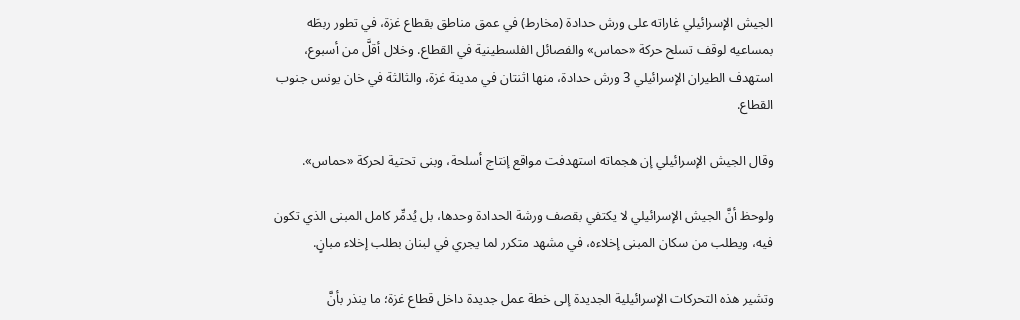الجيش الإسرائيلي غاراته على ورش حدادة (مخارط) في عمق مناطق بقطاع غزة، في تطور ربطَه بمساعيه لوقف تسلح حركة «حماس» والفصائل الفلسطينية في القطاع. وخلال أقلَّ من أسبوع، استهدف الطيران الإسرائيلي 3 ورش حدادة، منها اثنتان في مدينة غزة، والثالثة في خان يونس جنوب القطاع.

وقال الجيش الإسرائيلي إن هجماته استهدفت مواقع إنتاج أسلحة، وبنى تحتية لحركة «حماس».

ولوحظ أنَّ الجيش الإسرائيلي لا يكتفي بقصف ورشة الحدادة وحدها، بل يُدمِّر كامل المبنى الذي تكون فيه، ويطلب من سكان المبنى إخلاءه، في مشهد متكرر لما يجري في لبنان بطلب إخلاء مبانٍ.

وتشير هذه التحركات الإسرائيلية الجديدة إلى خطة عمل جديدة داخل قطاع غزة؛ ما ينذر بأنَّ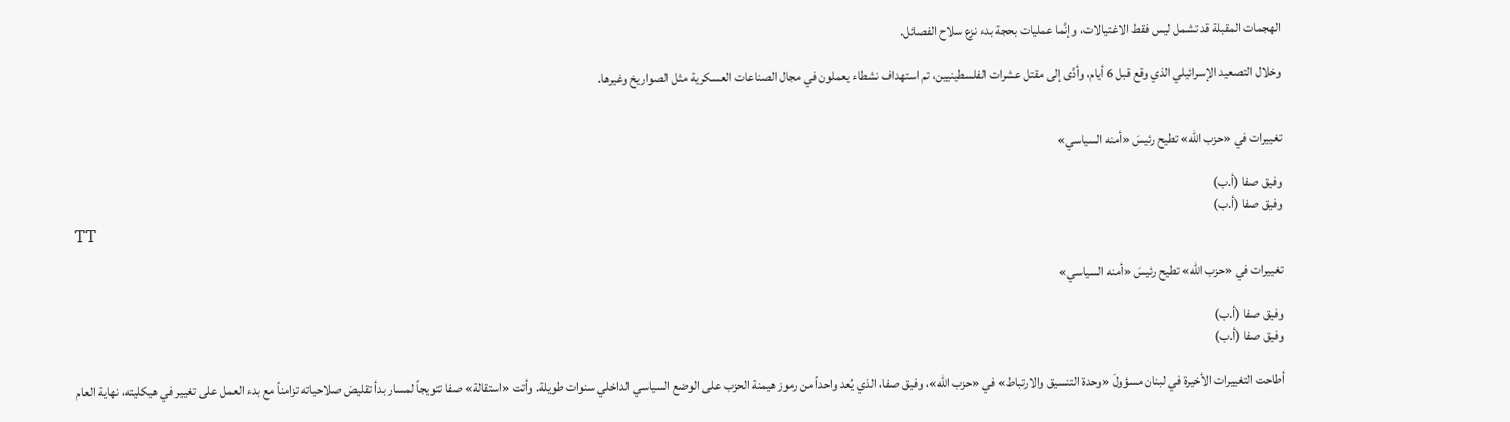الهجمات المقبلة قد تشمل ليس فقط الاغتيالات، وإنَّما عمليات بحجة بدء نزع سلاح الفصائل.

وخلال التصعيد الإسرائيلي الذي وقع قبل 6 أيام، وأدَّى إلى مقتل عشرات الفلسطينيين، تم استهداف نشطاء يعملون في مجال الصناعات العسكرية مثل الصواريخ وغيرها.


تغييرات في «حزب الله» تطيح رئيسَ «أمنه السياسي»

وفيق صفا (أ.ب)
وفيق صفا (أ.ب)
TT

تغييرات في «حزب الله» تطيح رئيسَ «أمنه السياسي»

وفيق صفا (أ.ب)
وفيق صفا (أ.ب)

أطاحت التغييرات الأخيرة في لبنان مسؤولَ «وحدة التنسيق والارتباط» في «حزب الله»، وفيق صفا، الذي يُعد واحداً من رموز هيمنة الحزب على الوضع السياسي الداخلي سنوات طويلة. وأتت «استقالة» صفا تتويجاً لمسار بدأ تقليصَ صلاحياته تزامناً مع بدء العمل على تغيير في هيكليته، نهاية العام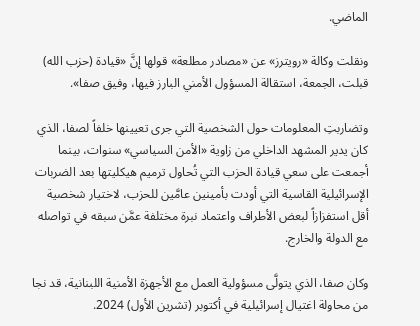الماضي.

ونقلت وكالة «رويترز» عن «مصادر مطلعة» قولها إنَّ «قيادة (حزب الله) قبلت، الجمعة، ‌استقالة ‌المسؤول الأمني البارز فيها، ‌وفيق صفا».

وتضاربتِ المعلومات حول الشخصية التي جرى تعيينها خلفاً لصفا، الذي كان يدير المشهد الداخلي من زاوية «الأمن السياسي» سنوات، بينما أجمعت على سعي قيادة الحزب التي تُحاول ترميم هيكليتها بعد الضربات الإسرائيلية القاسية التي أودت بأمينين عامَّين للحزب، لاختيار شخصية أقل استفزازاً لبعض الأطراف واعتماد نبرة مختلفة عمَّن سبقه في تواصله مع الدولة والخارج.

وكان صفا، الذي يتولَّى مسؤولية العمل مع الأجهزة الأمنية اللبنانية، قد نجا من محاولة اغتيال إسرائيلية في أكتوبر (تشرين الأول) 2024.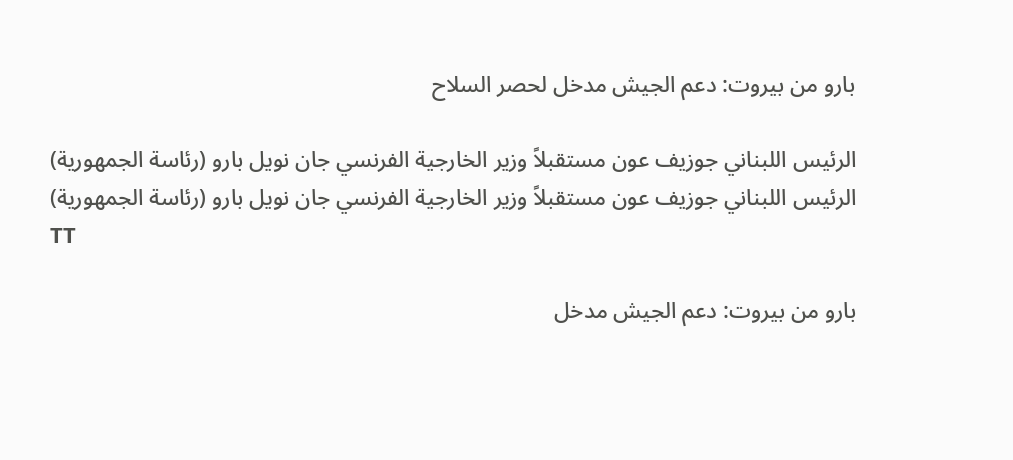بارو من بيروت: دعم الجيش مدخل لحصر السلاح

الرئيس اللبناني جوزيف عون مستقبلاً وزير الخارجية الفرنسي جان نويل بارو (رئاسة الجمهورية)
الرئيس اللبناني جوزيف عون مستقبلاً وزير الخارجية الفرنسي جان نويل بارو (رئاسة الجمهورية)
TT

بارو من بيروت: دعم الجيش مدخل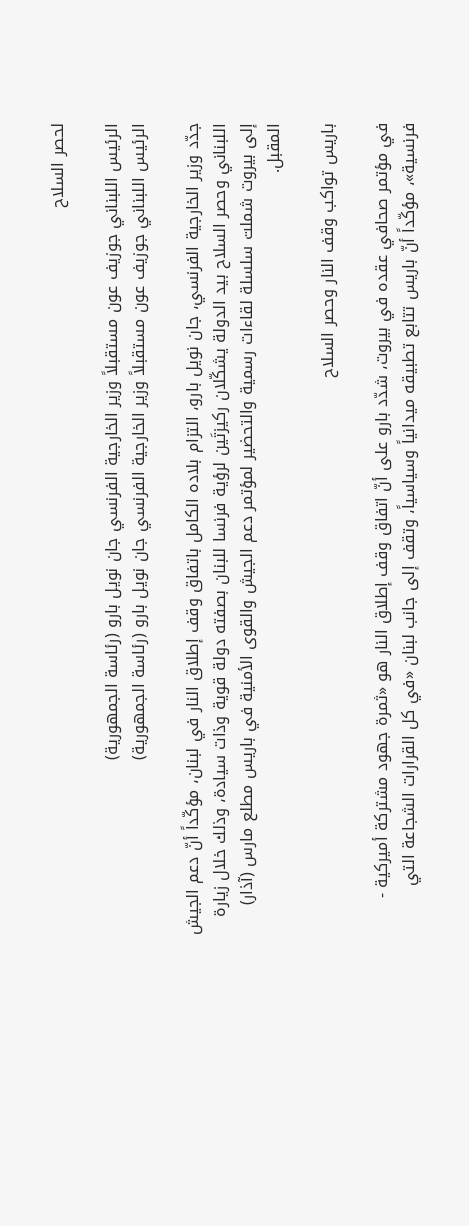لحصر السلاح

الرئيس اللبناني جوزيف عون مستقبلاً وزير الخارجية الفرنسي جان نويل بارو (رئاسة الجمهورية)
الرئيس اللبناني جوزيف عون مستقبلاً وزير الخارجية الفرنسي جان نويل بارو (رئاسة الجمهورية)

جدّد وزير الخارجية الفرنسي، جان نويل بارو، التزام بلاده الكامل باتفاق وقف إطلاق النار في لبنان، مؤكّداً أنّ دعم الجيش اللبناني وحصر السلاح بيد الدولة يشكّلان ركيزتَين لرؤية فرنسا للبنان بصفته دولة قوية وذات سيادة، وذلك خلال زيارة إلى بيروت شملت سلسلة لقاءات رسمية والتحضير لمؤتمر دعم الجيش والقوى الأمنية في باريس مطلع مارس (آذار) المقبل.

باريس تواكب وقف النار وحصر السلاح

في مؤتمر صحافي عقده في بيروت، شدّد بارو على أنّ اتفاق وقف إطلاق النار هو «ثمرة جهود مشتركة أميركية - فرنسية»، مؤكّداً أنّ باريس تتابع تطبيقه ميدانياً وسياسياً، وتقف إلى جانب لبنان «في كل القرارات الشجاعة التي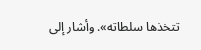تتخذها سلطاته». وأشار إلى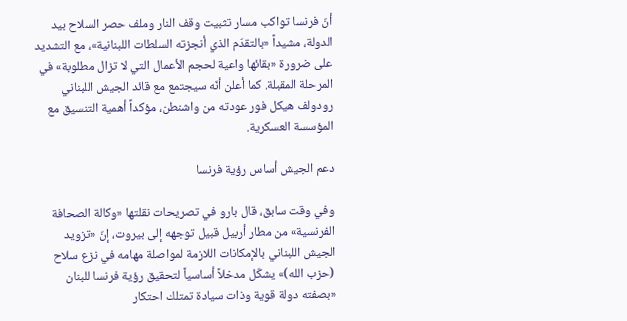أنّ فرنسا تواكب مسار تثبيت وقف النار وملف حصر السلاح بيد الدولة، مشيداً «بالتقدّم الذي أنجزته السلطات اللبنانية»، مع التشديد على ضرورة «بقائها واعية لحجم الأعمال التي لا تزال مطلوبة» في المرحلة المقبلة. كما أعلن أنّه سيجتمع مع قائد الجيش اللبناني رودولف هيكل فور عودته من واشنطن، مؤكداً أهمية التنسيق مع المؤسسة العسكرية.

دعم الجيش أساس رؤية فرنسا

وفي وقت سابق، قال بارو في تصريحات نقلتها «وكالة الصحافة الفرنسية» من مطار أربيل قبيل توجهه إلى بيروت، إنّ «تزويد الجيش اللبناني بالإمكانات اللازمة لمواصلة مهامه في نزع سلاح (حزب الله)» يشكّل مدخلاً أساسياً لتحقيق رؤية فرنسا للبنان «بصفته دولة قوية وذات سيادة تمتلك احتكار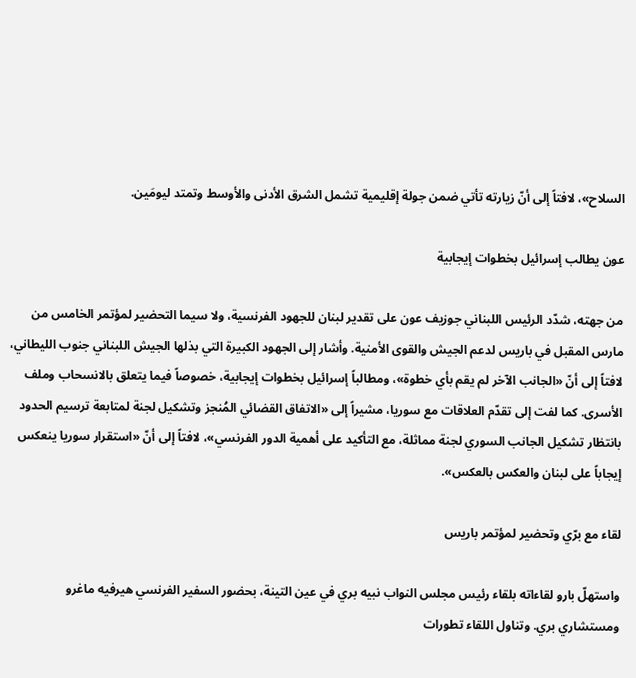السلاح»، لافتاً إلى أنّ زيارته تأتي ضمن جولة إقليمية تشمل الشرق الأدنى والأوسط وتمتد ليومَين.

عون يطالب إسرائيل بخطوات إيجابية

من جهته، شدّد الرئيس اللبناني جوزيف عون على تقدير لبنان للجهود الفرنسية، ولا سيما التحضير لمؤتمر الخامس من مارس المقبل في باريس لدعم الجيش والقوى الأمنية. وأشار إلى الجهود الكبيرة التي بذلها الجيش اللبناني جنوب الليطاني، لافتاً إلى أنّ «الجانب الآخر لم يقم بأي خطوة»، ومطالباً إسرائيل بخطوات إيجابية، خصوصاً فيما يتعلق بالانسحاب وملف الأسرى. كما لفت إلى تقدّم العلاقات مع سوريا، مشيراً إلى «الاتفاق القضائي المُنجز وتشكيل لجنة لمتابعة ترسيم الحدود بانتظار تشكيل الجانب السوري لجنة مماثلة، مع التأكيد على أهمية الدور الفرنسي»، لافتاً إلى أنّ «استقرار سوريا ينعكس إيجاباً على لبنان والعكس بالعكس».

لقاء مع برّي وتحضير لمؤتمر باريس

واستهلّ بارو لقاءاته بلقاء رئيس مجلس النواب نبيه بري في عين التينة، بحضور السفير الفرنسي هيرفيه ماغرو ومستشاري بري. وتناول اللقاء تطورات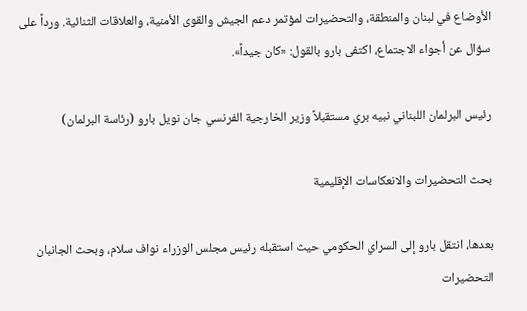الأوضاع في لبنان والمنطقة، والتحضيرات لمؤتمر دعم الجيش والقوى الأمنية، والعلاقات الثنائية. ورداً على سؤال عن أجواء الاجتماع، اكتفى بارو بالقول: «كان جيداً».

رئيس البرلمان اللبناني نبيه بري مستقبلاً وزير الخارجية الفرنسي جان نويل بارو (رئاسة البرلمان)

بحث التحضيرات والانعكاسات الإقليمية

بعدها، انتقل بارو إلى السراي الحكومي حيث استقبله رئيس مجلس الوزراء نواف سلام، وبحث الجانبان التحضيرات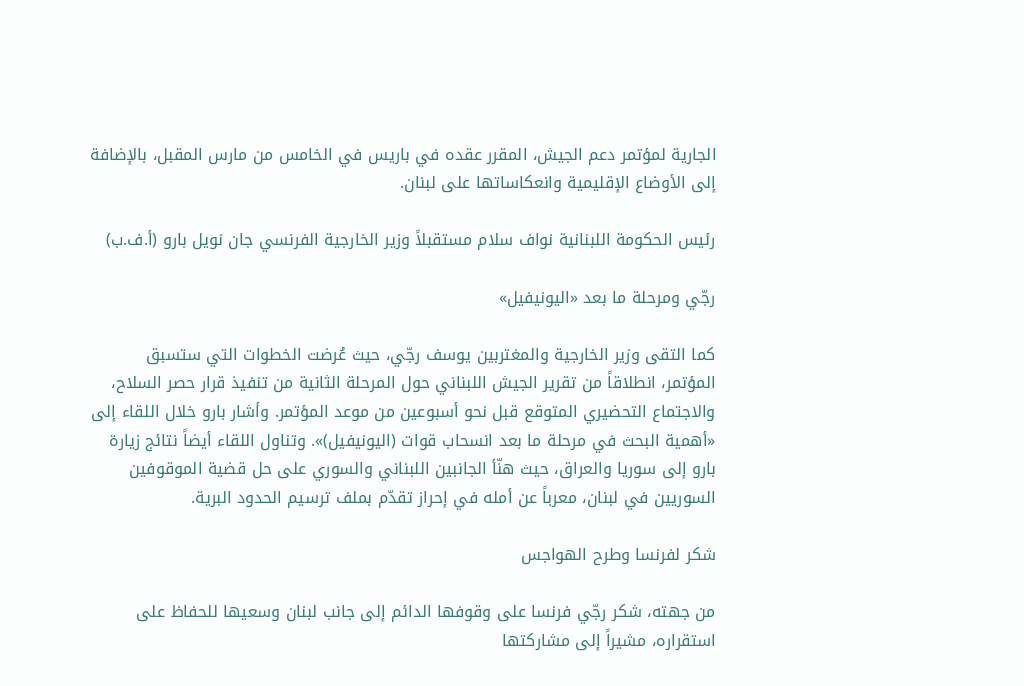الجارية لمؤتمر دعم الجيش، المقرر عقده في باريس في الخامس من مارس المقبل، بالإضافة إلى الأوضاع الإقليمية وانعكاساتها على لبنان.

رئيس الحكومة اللبنانية نواف سلام مستقبلاً وزير الخارجية الفرنسي جان نويل بارو (أ.ف.ب)

رجّي ومرحلة ما بعد «اليونيفيل»

كما التقى وزير الخارجية والمغتربين يوسف رجّي، حيث عُرضت الخطوات التي ستسبق المؤتمر، انطلاقاً من تقرير الجيش اللبناني حول المرحلة الثانية من تنفيذ قرار حصر السلاح، والاجتماع التحضيري المتوقع قبل نحو أسبوعين من موعد المؤتمر. وأشار بارو خلال اللقاء إلى «أهمية البحث في مرحلة ما بعد انسحاب قوات (اليونيفيل)». وتناول اللقاء أيضاً نتائج زيارة بارو إلى سوريا والعراق، حيث هنّأ الجانبين اللبناني والسوري على حل قضية الموقوفين السوريين في لبنان، معرباً عن أمله في إحراز تقدّم بملف ترسيم الحدود البرية.

شكر لفرنسا وطرح الهواجس

من جهته، شكر رجّي فرنسا على وقوفها الدائم إلى جانب لبنان وسعيها للحفاظ على استقراره، مشيراً إلى مشاركتها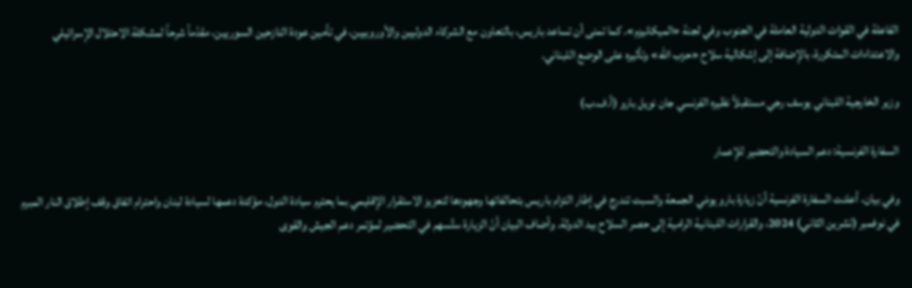الفاعلة في القوات الدولية العاملة في الجنوب وفي لجنة «الميكانيزم». كما تمنى أن تساعد باريس، بالتعاون مع الشركاء الدوليين والأوروبيين، في تأمين عودة النازحين السوريين، مقدّماً شرحاً لمشكلة الاحتلال الإسرائيلي والاعتداءات المتكررة، بالإضافة إلى إشكالية سلاح «حزب الله» وتأثيره على الوضع اللبناني.

وزير الخارجية اللبناني يوسف رجي مستقبلاً نظيره الفرنسي جان نويل بارو (أ.ف.ب)

السفارة الفرنسية: دعم السيادة والتحضير للإعمار

وفي بيان، أعلنت السفارة الفرنسية أنّ زيارة بارو يومَي الجمعة والسبت تندرج في إطار التزام باريس بتحالفاتها وجهودها لتعزيز الاستقرار الإقليمي بما يحترم سيادة الدول، مؤكدة دعمها لسيادة لبنان واحترام اتفاق وقف إطلاق النار المبرم في نوفمبر (تشرين الثاني) 2024، والقرارات اللبنانية الرامية إلى حصر السلاح بيد الدولة. وأضاف البيان أنّ الزيارة ستُسهم في التحضير لمؤتمر دعم الجيش والقوى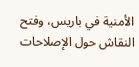الأمنية في باريس، وفتح النقاش حول الإصلاحات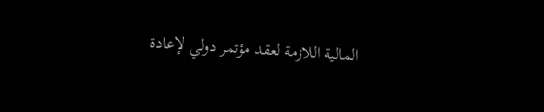المالية اللازمة لعقد مؤتمر دولي لإعادة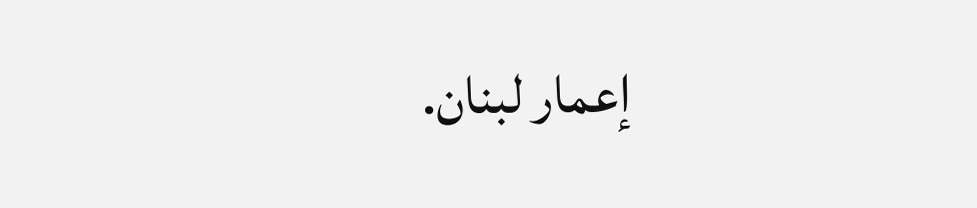إعمار لبنان.